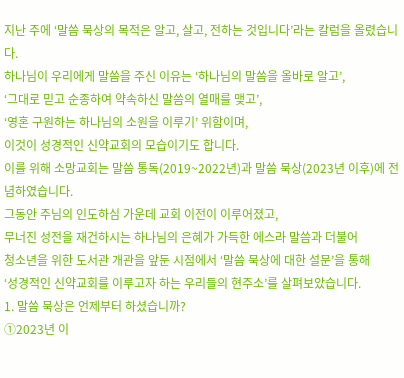지난 주에 ‘말씀 묵상의 목적은 알고, 살고, 전하는 것입니다’라는 칼럼을 올렸습니다.
하나님이 우리에게 말씀을 주신 이유는 ‘하나님의 말씀을 올바로 알고’,
‘그대로 믿고 순종하여 약속하신 말씀의 열매를 맺고’,
‘영혼 구원하는 하나님의 소원을 이루기’ 위함이며,
이것이 성경적인 신약교회의 모습이기도 합니다.
이를 위해 소망교회는 말씀 통독(2019~2022년)과 말씀 묵상(2023년 이후)에 전념하였습니다.
그동안 주님의 인도하심 가운데 교회 이전이 이루어졌고,
무너진 성전을 재건하시는 하나님의 은혜가 가득한 에스라 말씀과 더불어
청소년을 위한 도서관 개관을 앞둔 시점에서 ‘말씀 묵상에 대한 설문’을 통해
‘성경적인 신약교회를 이루고자 하는 우리들의 현주소’를 살펴보았습니다.
1. 말씀 묵상은 언제부터 하셨습니까?
①2023년 이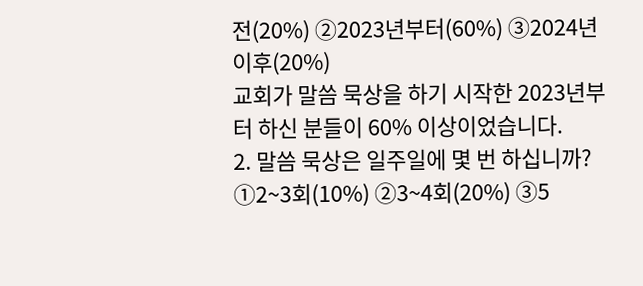전(20%) ②2023년부터(60%) ③2024년 이후(20%)
교회가 말씀 묵상을 하기 시작한 2023년부터 하신 분들이 60% 이상이었습니다.
2. 말씀 묵상은 일주일에 몇 번 하십니까?
①2~3회(10%) ②3~4회(20%) ③5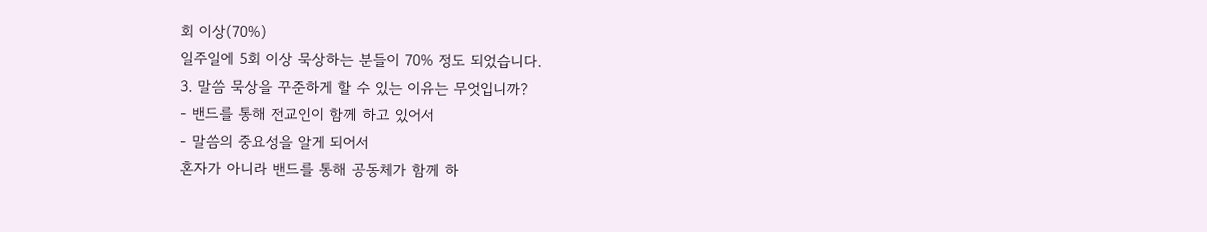회 이상(70%)
일주일에 5회 이상 묵상하는 분들이 70% 정도 되었습니다.
3. 말씀 묵상을 꾸준하게 할 수 있는 이유는 무엇입니까?
- 밴드를 통해 전교인이 함께 하고 있어서
- 말씀의 중요성을 알게 되어서
혼자가 아니라 밴드를 통해 공동체가 함께 하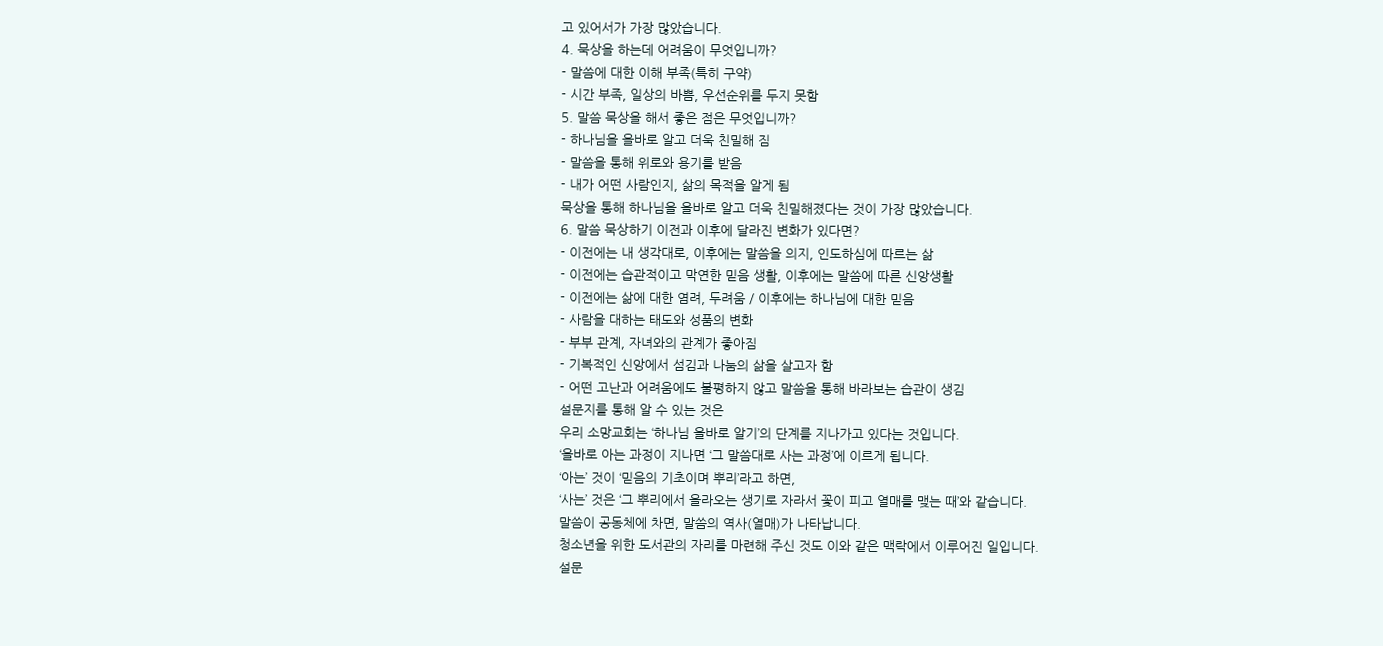고 있어서가 가장 많았습니다.
4. 묵상을 하는데 어려움이 무엇입니까?
- 말씀에 대한 이해 부족(특히 구약)
- 시간 부족, 일상의 바쁨, 우선순위를 두지 못함
5. 말씀 묵상을 해서 좋은 점은 무엇입니까?
- 하나님을 올바로 알고 더욱 친밀해 짐
- 말씀을 통해 위로와 용기를 받음
- 내가 어떤 사람인지, 삶의 목적을 알게 됨
묵상을 통해 하나님을 올바로 알고 더욱 친밀해졌다는 것이 가장 많았습니다.
6. 말씀 묵상하기 이전과 이후에 달라진 변화가 있다면?
- 이전에는 내 생각대로, 이후에는 말씀을 의지, 인도하심에 따르는 삶
- 이전에는 습관적이고 막연한 믿음 생활, 이후에는 말씀에 따른 신앙생활
- 이전에는 삶에 대한 염려, 두려움 / 이후에는 하나님에 대한 믿음
- 사람을 대하는 태도와 성품의 변화
- 부부 관계, 자녀와의 관계가 좋아짐
- 기복적인 신앙에서 섬김과 나눔의 삶을 살고자 함
- 어떤 고난과 어려움에도 불평하지 않고 말씀을 통해 바라보는 습관이 생김
설문지를 통해 알 수 있는 것은
우리 소망교회는 ‘하나님 올바로 알기’의 단계를 지나가고 있다는 것입니다.
‘올바로 아는 과정이 지나면 ‘그 말씀대로 사는 과정’에 이르게 됩니다.
‘아는’ 것이 ‘믿음의 기초이며 뿌리’라고 하면,
‘사는’ 것은 ‘그 뿌리에서 올라오는 생기로 자라서 꽃이 피고 열매를 맺는 때’와 같습니다.
말씀이 공동체에 차면, 말씀의 역사(열매)가 나타납니다.
청소년을 위한 도서관의 자리를 마련해 주신 것도 이와 같은 맥락에서 이루어진 일입니다.
설문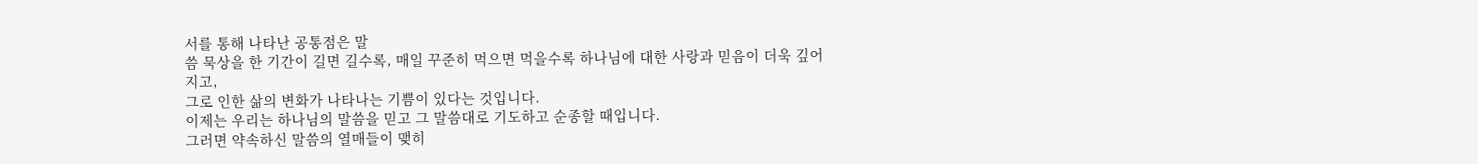서를 통해 나타난 공통점은 말
씀 묵상을 한 기간이 길면 길수록, 매일 꾸준히 먹으면 먹을수록 하나님에 대한 사랑과 믿음이 더욱 깊어지고,
그로 인한 삶의 변화가 나타나는 기쁨이 있다는 것입니다.
이제는 우리는 하나님의 말씀을 믿고 그 말씀대로 기도하고 순종할 때입니다.
그러면 약속하신 말씀의 열매들이 맺히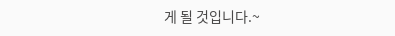게 될 것입니다.~